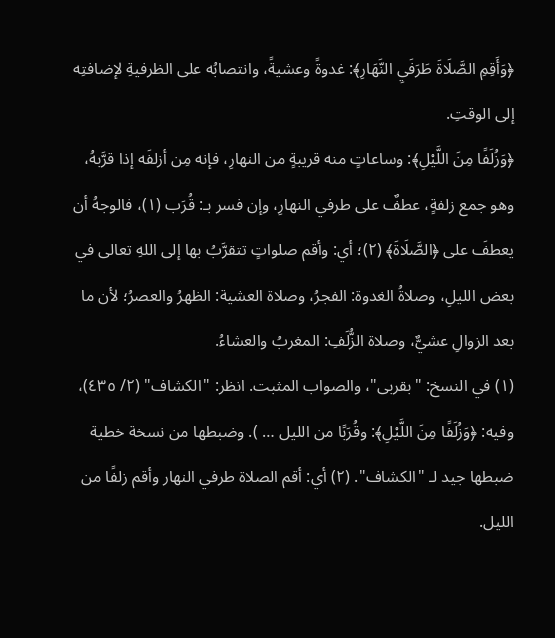﴿وَأَقِمِ الصَّلَاةَ طَرَفَيِ النَّهَارِ﴾: غدوةً وعشيةً، وانتصابُه على الظرفيةِ لإضافتِه إلى الوقتِ.
﴿وَزُلَفًا مِنَ اللَّيْلِ﴾: وساعاتٍ منه قريبةٍ من النهارِ، فإنه مِن أزلفَه إذا قرَّبهُ، وهو جمع زلفةٍ، عطفٌ على طرفي النهارِ، وإن فسر بـ: قُرَب (١)، فالوجهُ أن يعطفَ على ﴿الصَّلَاةَ﴾ (٢)؛ أي: وأقم صلواتٍ تتقرَّبُ بها إلى اللهِ تعالى في بعض الليلِ، وصلاةُ الغدوة: الفجرُ، وصلاة العشية: الظهرُ والعصرُ؛ لأن ما بعد الزوالِ عشيٌّ، وصلاة الزُّلَفِ: المغربُ والعشاءُ.
(١) في النسخ: "بقربى"، والصواب المثبت. انظر: "الكشاف" (٢/ ٤٣٥)، وفيه: ﴿وَزُلَفًا مِنَ اللَّيْلِ﴾: وقُرَبًا من الليل … ). وضبطها من نسخة خطية ضبطها جيد لـ "الكشاف". (٢) أي: أقم الصلاة طرفي النهار وأقم زلفًا من الليل.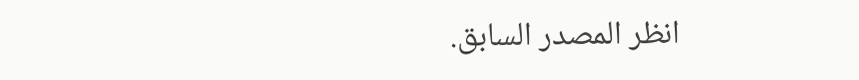انظر المصدر السابق.